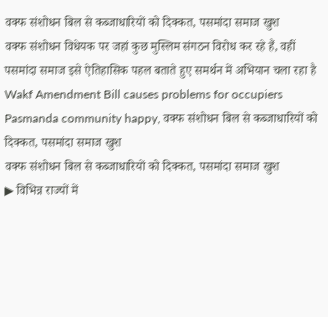वक्फ संशोधन बिल से कब्जाधारियों को दिक्कत, पसमांदा समाज खुश
वक्फ संशोधन विधेयक पर जहां कुछ मुस्लिम संगठन विरोध कर रहे हैं, वहीं पसमांदा समाज इसे ऐतिहासिक पहल बताते हुए समर्थन में अभियान चला रहा है Wakf Amendment Bill causes problems for occupiers Pasmanda community happy, वक्फ संशोधन बिल से कब्जाधारियों को दिक्कत, पसमांदा समाज खुश
वक्फ संशोधन बिल से कब्जाधारियों को दिक्कत, पसमांदा समाज खुश
▶ विभिन्न राज्यों में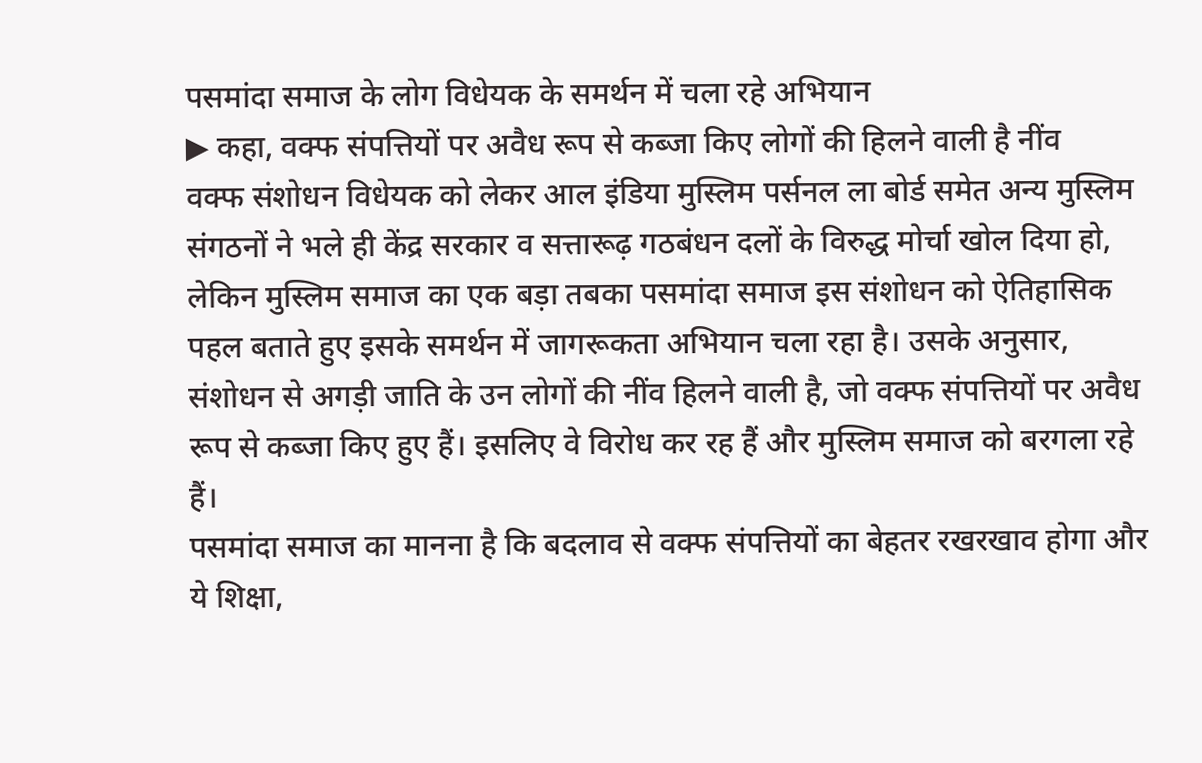पसमांदा समाज के लोग विधेयक के समर्थन में चला रहे अभियान
▶ कहा, वक्फ संपत्तियों पर अवैध रूप से कब्जा किए लोगों की हिलने वाली है नींव
वक्फ संशोधन विधेयक को लेकर आल इंडिया मुस्लिम पर्सनल ला बोर्ड समेत अन्य मुस्लिम संगठनों ने भले ही केंद्र सरकार व सत्तारूढ़ गठबंधन दलों के विरुद्ध मोर्चा खोल दिया हो, लेकिन मुस्लिम समाज का एक बड़ा तबका पसमांदा समाज इस संशोधन को ऐतिहासिक पहल बताते हुए इसके समर्थन में जागरूकता अभियान चला रहा है। उसके अनुसार, संशोधन से अगड़ी जाति के उन लोगों की नींव हिलने वाली है, जो वक्फ संपत्तियों पर अवैध रूप से कब्जा किए हुए हैं। इसलिए वे विरोध कर रह हैं और मुस्लिम समाज को बरगला रहे हैं।
पसमांदा समाज का मानना है कि बदलाव से वक्फ संपत्तियों का बेहतर रखरखाव होगा और ये शिक्षा,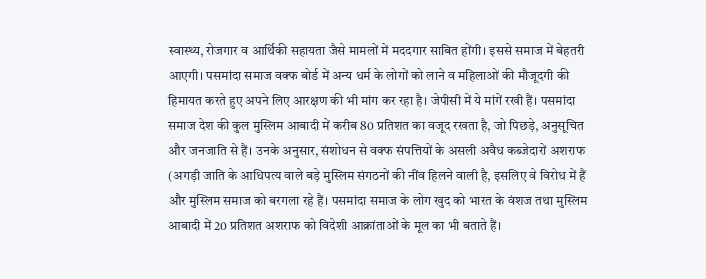स्वास्थ्य, रोजगार व आर्थिकी सहायता जैसे मामलों में मददगार साबित होंगी। इससे समाज में बेहतरी आएगी। पसमांदा समाज वक्फ बोर्ड में अन्य धर्म के लोगों को लाने व महिलाओं की मौजूदगी की हिमायत करते हुए अपने लिए आरक्षण की भी मांग कर रहा है। जेपीसी में ये मांगें रखी हैं। पसमांदा समाज देश की कुल मुस्लिम आबादी में करीब 80 प्रतिशत का वजूद रखता है, जो पिछड़े, अनुसूचित और जनजाति से हैं। उनके अनुसार, संशोधन से वक्फ संपत्तियों के असली अवैध कब्जेदारों अशराफ (अगड़ी जाति के आधिपत्य वाले बड़े मुस्लिम संगठनों की नींव हिलने वाली है, इसलिए वे विरोध में हैं और मुस्लिम समाज को बरगला रहे हैं। पसमांदा समाज के लोग खुद को भारत के वंशज तथा मुस्लिम आबादी में 20 प्रतिशत अशराफ को विदेशी आक्रांताओं के मूल का भी बताते हैं।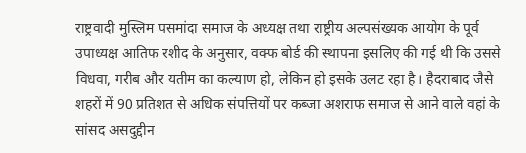राष्ट्रवादी मुस्लिम पसमांदा समाज के अध्यक्ष तथा राष्ट्रीय अल्पसंख्यक आयोग के पूर्व उपाध्यक्ष आतिफ रशीद के अनुसार, वक्फ बोर्ड की स्थापना इसलिए की गई थी कि उससे विधवा, गरीब और यतीम का कल्याण हो, लेकिन हो इसके उलट रहा है। हैदराबाद जैसे शहरों में 90 प्रतिशत से अधिक संपत्तियों पर कब्जा अशराफ समाज से आने वाले वहां के सांसद असदुद्दीन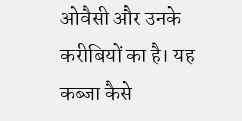ओवैसी और उनके करीबियों का है। यह कब्जा कैसे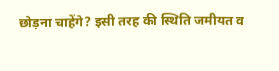छोड़ना चाहेंगे? इसी तरह की स्थिति जमीयत व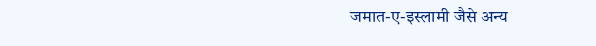जमात-ए-इस्लामी जैसे अन्य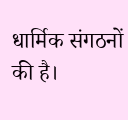धार्मिक संगठनों की है।